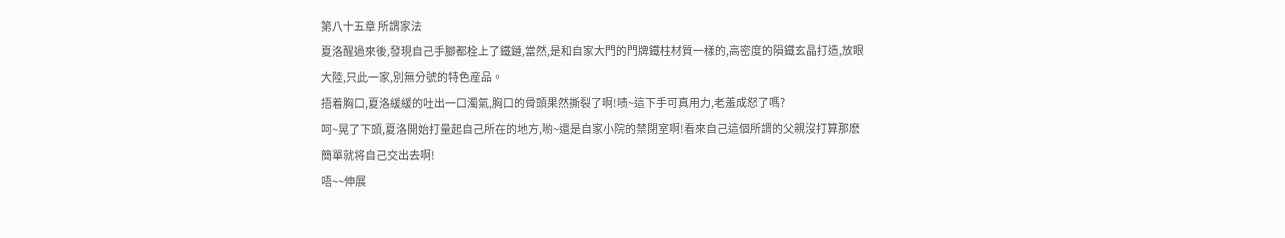第八十五章 所謂家法
夏洛醒過來後,發現自己手腳都栓上了鐵鏈,當然,是和自家大門的門牌鐵柱材質一樣的,高密度的隕鐵玄晶打造,放眼大陸,只此一家,別無分號的特色産品。
捂着胸口,夏洛緩緩的吐出一口濁氣,胸口的骨頭果然撕裂了啊!啧~這下手可真用力,老羞成怒了嗎?
呵~晃了下頭,夏洛開始打量起自己所在的地方,喲~還是自家小院的禁閉室啊!看來自己這個所謂的父親沒打算那麽簡單就将自己交出去啊!
唔~~伸展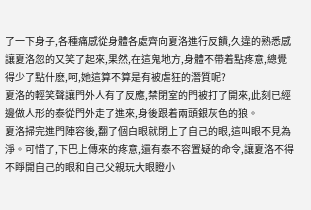了一下身子,各種痛感從身體各處齊向夏洛進行反饋,久違的熟悉感讓夏洛忽的又笑了起來,果然,在這鬼地方,身體不帶着點疼意,總覺得少了點什麽,呵,她這算不算是有被虐狂的潛質呢?
夏洛的輕笑聲讓門外人有了反應,禁閉室的門被打了開來,此刻已經邊做人形的泰從門外走了進來,身後跟着兩頭銀灰色的狼。
夏洛掃完進門陣容後,翻了個白眼就閉上了自己的眼,這叫眼不見為淨。可惜了,下巴上傳來的疼意,還有泰不容置疑的命令,讓夏洛不得不睜開自己的眼和自己父親玩大眼瞪小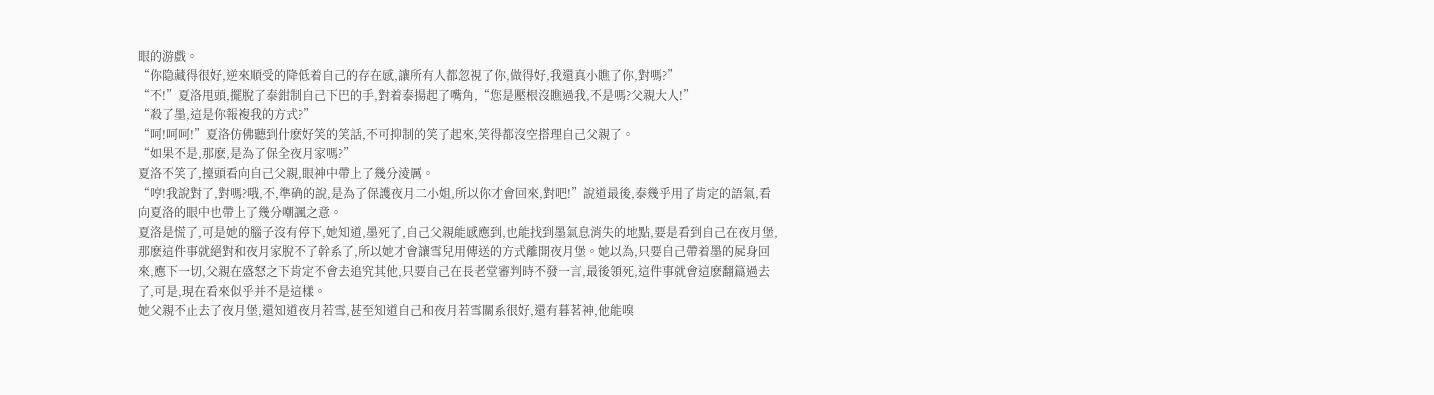眼的游戲。
“你隐藏得很好,逆來順受的降低着自己的存在感,讓所有人都忽視了你,做得好,我還真小瞧了你,對嗎?”
“不!”夏洛甩頭,擺脫了泰鉗制自己下巴的手,對着泰揚起了嘴角,“您是壓根沒瞧過我,不是嗎?父親大人!”
“殺了墨,這是你報複我的方式?”
“呵!呵呵!”夏洛仿佛聽到什麽好笑的笑話,不可抑制的笑了起來,笑得都沒空搭理自己父親了。
“如果不是,那麽,是為了保全夜月家嗎?”
夏洛不笑了,擡頭看向自己父親,眼神中帶上了幾分淩厲。
“哼!我說對了,對嗎?哦,不,準确的說,是為了保護夜月二小姐,所以你才會回來,對吧!”說道最後,泰幾乎用了肯定的語氣,看向夏洛的眼中也帶上了幾分嘲諷之意。
夏洛是慌了,可是她的腦子沒有停下,她知道,墨死了,自己父親能感應到,也能找到墨氣息消失的地點,要是看到自己在夜月堡,那麽這件事就絕對和夜月家脫不了幹系了,所以她才會讓雪兒用傳送的方式離開夜月堡。她以為,只要自己帶着墨的屍身回來,應下一切,父親在盛怒之下肯定不會去追究其他,只要自己在長老堂審判時不發一言,最後領死,這件事就會這麽翻篇過去了,可是,現在看來似乎并不是這樣。
她父親不止去了夜月堡,還知道夜月若雪,甚至知道自己和夜月若雪關系很好,還有暮茗神,他能嗅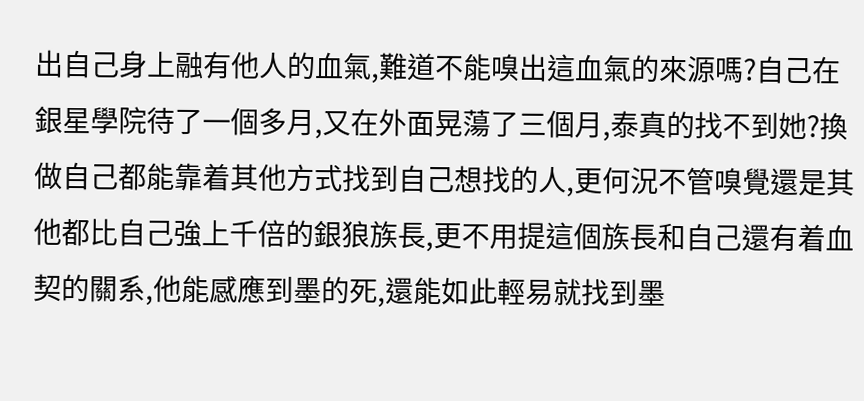出自己身上融有他人的血氣,難道不能嗅出這血氣的來源嗎?自己在銀星學院待了一個多月,又在外面晃蕩了三個月,泰真的找不到她?換做自己都能靠着其他方式找到自己想找的人,更何況不管嗅覺還是其他都比自己強上千倍的銀狼族長,更不用提這個族長和自己還有着血契的關系,他能感應到墨的死,還能如此輕易就找到墨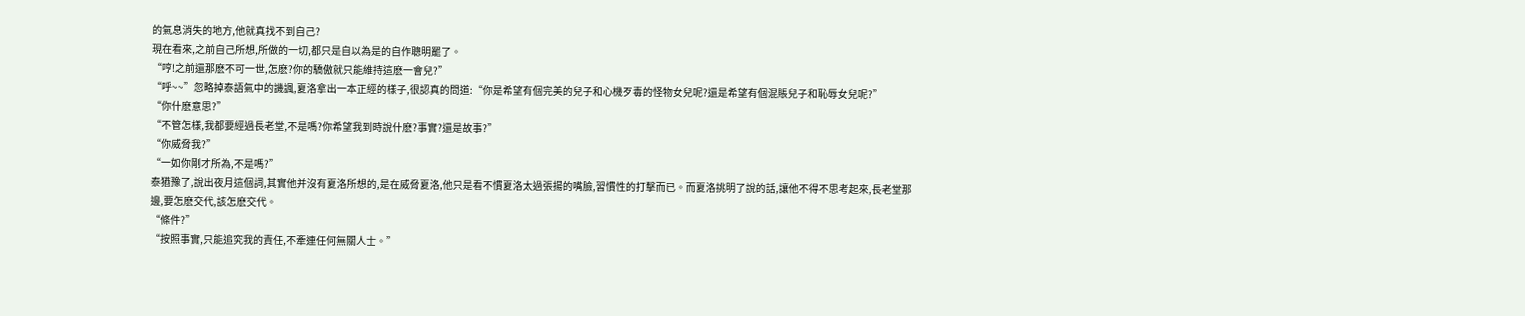的氣息消失的地方,他就真找不到自己?
現在看來,之前自己所想,所做的一切,都只是自以為是的自作聰明罷了。
“哼!之前還那麽不可一世,怎麽?你的驕傲就只能維持這麽一會兒?”
“呼~~”忽略掉泰語氣中的譏諷,夏洛拿出一本正經的樣子,很認真的問道:“你是希望有個完美的兒子和心機歹毒的怪物女兒呢?還是希望有個混賬兒子和恥辱女兒呢?”
“你什麽意思?”
“不管怎樣,我都要經過長老堂,不是嗎?你希望我到時說什麽?事實?還是故事?”
“你威脅我?”
“一如你剛才所為,不是嗎?”
泰猶豫了,說出夜月這個詞,其實他并沒有夏洛所想的,是在威脅夏洛,他只是看不慣夏洛太過張揚的嘴臉,習慣性的打擊而已。而夏洛挑明了說的話,讓他不得不思考起來,長老堂那邊,要怎麽交代,該怎麽交代。
“條件?”
“按照事實,只能追究我的責任,不牽連任何無關人士。”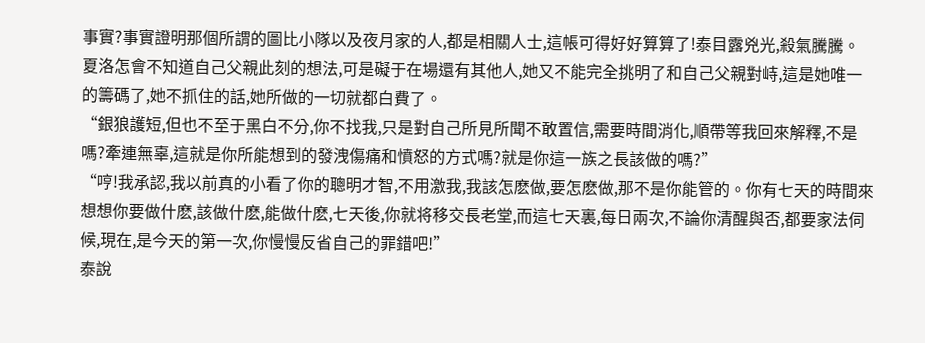事實?事實證明那個所謂的圖比小隊以及夜月家的人,都是相關人士,這帳可得好好算算了!泰目露兇光,殺氣騰騰。
夏洛怎會不知道自己父親此刻的想法,可是礙于在場還有其他人,她又不能完全挑明了和自己父親對峙,這是她唯一的籌碼了,她不抓住的話,她所做的一切就都白費了。
“銀狼護短,但也不至于黑白不分,你不找我,只是對自己所見所聞不敢置信,需要時間消化,順帶等我回來解釋,不是嗎?牽連無辜,這就是你所能想到的發洩傷痛和憤怒的方式嗎?就是你這一族之長該做的嗎?”
“哼!我承認,我以前真的小看了你的聰明才智,不用激我,我該怎麽做,要怎麽做,那不是你能管的。你有七天的時間來想想你要做什麽,該做什麽,能做什麽,七天後,你就将移交長老堂,而這七天裏,每日兩次,不論你清醒與否,都要家法伺候,現在,是今天的第一次,你慢慢反省自己的罪錯吧!”
泰說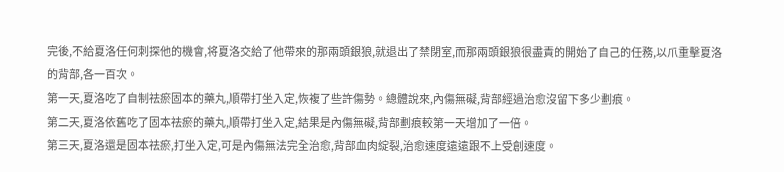完後,不給夏洛任何刺探他的機會,将夏洛交給了他帶來的那兩頭銀狼,就退出了禁閉室,而那兩頭銀狼很盡責的開始了自己的任務,以爪重擊夏洛的背部,各一百次。
第一天,夏洛吃了自制祛瘀固本的藥丸,順帶打坐入定,恢複了些許傷勢。總體說來,內傷無礙,背部經過治愈沒留下多少劃痕。
第二天,夏洛依舊吃了固本祛瘀的藥丸,順帶打坐入定,結果是內傷無礙,背部劃痕較第一天增加了一倍。
第三天,夏洛還是固本祛瘀,打坐入定,可是內傷無法完全治愈,背部血肉綻裂,治愈速度遠遠跟不上受創速度。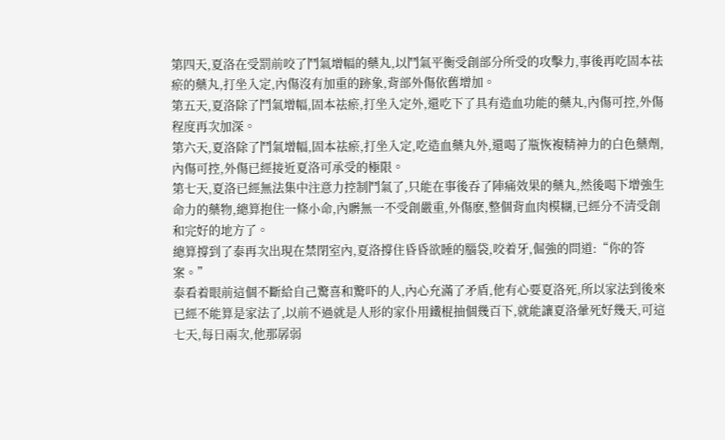第四天,夏洛在受罰前咬了鬥氣增幅的藥丸,以鬥氣平衡受創部分所受的攻擊力,事後再吃固本祛瘀的藥丸,打坐入定,內傷沒有加重的跡象,背部外傷依舊增加。
第五天,夏洛除了鬥氣增幅,固本祛瘀,打坐入定外,還吃下了具有造血功能的藥丸,內傷可控,外傷程度再次加深。
第六天,夏洛除了鬥氣增幅,固本祛瘀,打坐入定,吃造血藥丸外,還喝了瓶恢複精神力的白色藥劑,內傷可控,外傷已經接近夏洛可承受的極限。
第七天,夏洛已經無法集中注意力控制鬥氣了,只能在事後吞了陣痛效果的藥丸,然後喝下增強生命力的藥物,總算抱住一條小命,內髒無一不受創嚴重,外傷麽,整個背血肉模糊,已經分不清受創和完好的地方了。
總算撐到了泰再次出現在禁閉室內,夏洛撐住昏昏欲睡的腦袋,咬着牙,倔強的問道:“你的答案。”
泰看着眼前這個不斷給自己驚喜和驚吓的人,內心充滿了矛盾,他有心要夏洛死,所以家法到後來已經不能算是家法了,以前不過就是人形的家仆用鐵棍抽個幾百下,就能讓夏洛暈死好幾天,可這七天,每日兩次,他那孱弱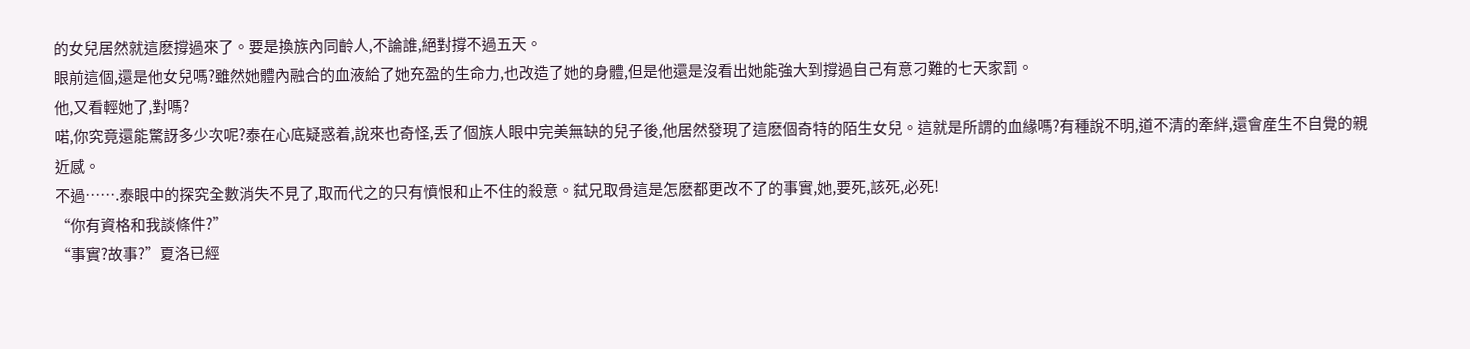的女兒居然就這麽撐過來了。要是換族內同齡人,不論誰,絕對撐不過五天。
眼前這個,還是他女兒嗎?雖然她體內融合的血液給了她充盈的生命力,也改造了她的身體,但是他還是沒看出她能強大到撐過自己有意刁難的七天家罰。
他,又看輕她了,對嗎?
喏,你究竟還能驚訝多少次呢?泰在心底疑惑着,說來也奇怪,丢了個族人眼中完美無缺的兒子後,他居然發現了這麽個奇特的陌生女兒。這就是所謂的血緣嗎?有種說不明,道不清的牽絆,還會産生不自覺的親近感。
不過…….泰眼中的探究全數消失不見了,取而代之的只有憤恨和止不住的殺意。弑兄取骨這是怎麽都更改不了的事實,她,要死,該死,必死!
“你有資格和我談條件?”
“事實?故事?”夏洛已經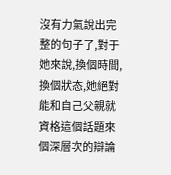沒有力氣說出完整的句子了,對于她來說,換個時間,換個狀态,她絕對能和自己父親就資格這個話題來個深層次的辯論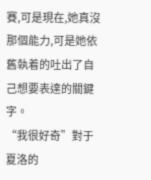賽,可是現在,她真沒那個能力,可是她依舊執着的吐出了自己想要表達的關鍵字。
“我很好奇”對于夏洛的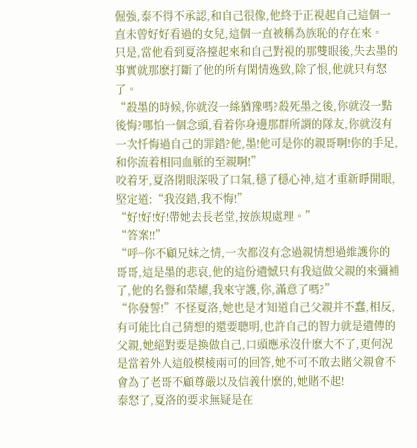倔強,泰不得不承認,和自己很像,他終于正視起自己這個一直未曾好好看過的女兒,這個一直被稱為族恥的存在來。
只是,當他看到夏洛擡起來和自己對視的那雙眼後,失去墨的事實就那麽打斷了他的所有閑情逸致,除了恨,他就只有怒了。
“殺墨的時候,你就沒一絲猶豫嗎?殺死墨之後,你就沒一點後悔?哪怕一個念頭,看着你身邊那群所謂的隊友,你就沒有一次忏悔過自己的罪錯?他,墨!他可是你的親哥啊!你的手足,和你流着相同血脈的至親啊!”
咬着牙,夏洛閉眼深吸了口氣,穩了穩心神,這才重新睜開眼,堅定道:“我沒錯,我不悔!”
“好!好!好!帶她去長老堂,按族規處理。”
“答案!!”
“呼~你不顧兄妹之情,一次都沒有念過親情想過維護你的哥哥,這是墨的悲哀,他的這份遺憾只有我這做父親的來彌補了,他的名譽和榮耀,我來守護,你,滿意了嗎?”
“你發誓!”不怪夏洛,她也是才知道自己父親并不蠢,相反,有可能比自己猜想的還要聰明,也許自己的智力就是遺傳的父親,她絕對要是換做自己,口頭應承沒什麽大不了,更何況是當着外人這般模棱兩可的回答,她不可不敢去賭父親會不會為了老哥不顧尊嚴以及信義什麽的,她賭不起!
泰怒了,夏洛的要求無疑是在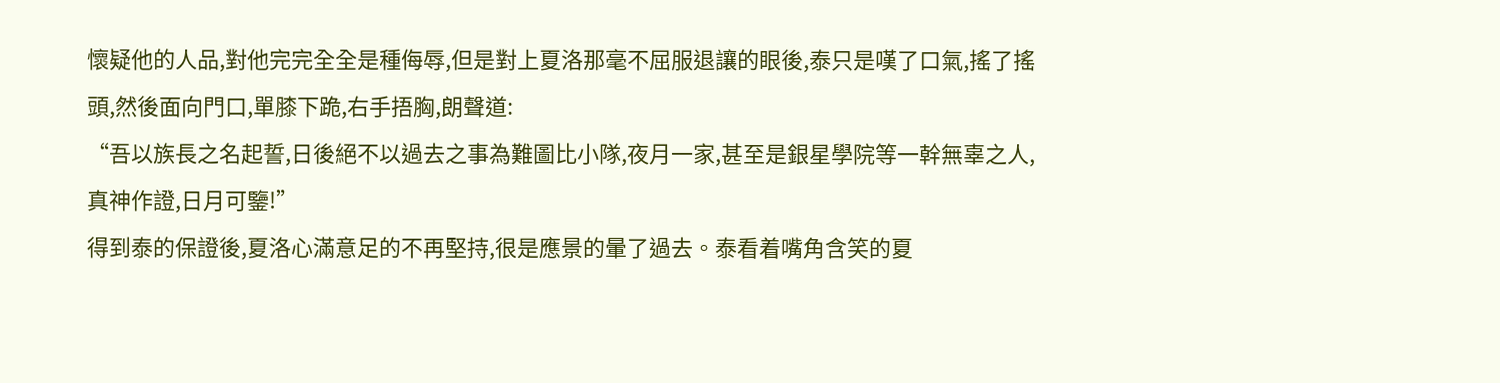懷疑他的人品,對他完完全全是種侮辱,但是對上夏洛那毫不屈服退讓的眼後,泰只是嘆了口氣,搖了搖頭,然後面向門口,單膝下跪,右手捂胸,朗聲道:
“吾以族長之名起誓,日後絕不以過去之事為難圖比小隊,夜月一家,甚至是銀星學院等一幹無辜之人,真神作證,日月可鑒!”
得到泰的保證後,夏洛心滿意足的不再堅持,很是應景的暈了過去。泰看着嘴角含笑的夏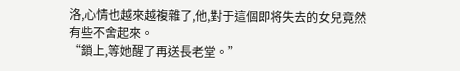洛,心情也越來越複雜了,他,對于這個即将失去的女兒竟然有些不舍起來。
“鎖上,等她醒了再送長老堂。”